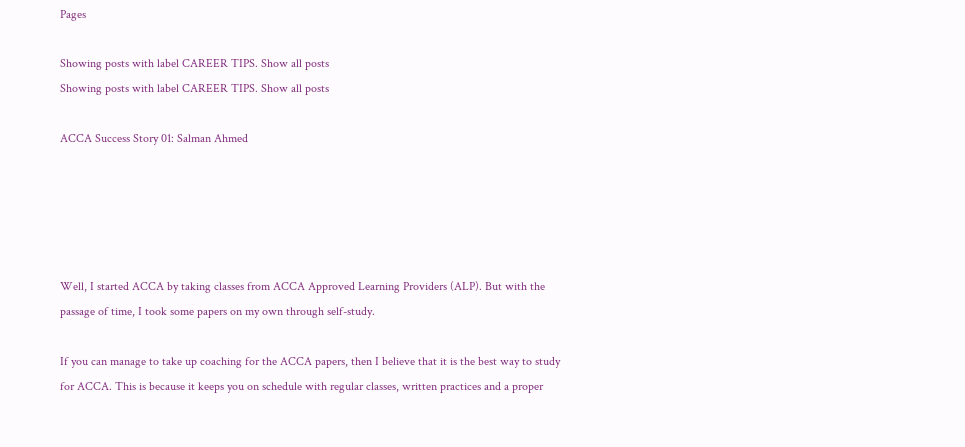Pages

Showing posts with label CAREER TIPS. Show all posts
Showing posts with label CAREER TIPS. Show all posts

ACCA Success Story 01: Salman Ahmed





Well, I started ACCA by taking classes from ACCA Approved Learning Providers (ALP). But with the passage of time, I took some papers on my own through self-study.

If you can manage to take up coaching for the ACCA papers, then I believe that it is the best way to study for ACCA. This is because it keeps you on schedule with regular classes, written practices and a proper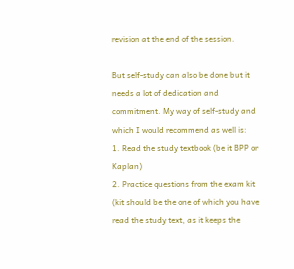revision at the end of the session.

But self-study can also be done but it needs a lot of dedication and commitment. My way of self-study and which I would recommend as well is:
1. Read the study textbook (be it BPP or Kaplan)
2. Practice questions from the exam kit (kit should be the one of which you have read the study text, as it keeps the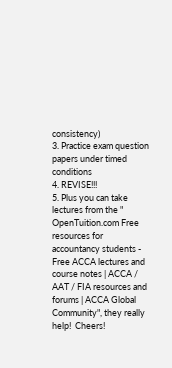consistency)
3. Practice exam question papers under timed conditions
4. REVISE!!!
5. Plus you can take lectures from the "
OpenTuition.com Free resources for accountancy students - Free ACCA lectures and course notes | ACCA / AAT / FIA resources and forums | ACCA Global Community", they really help!  Cheers!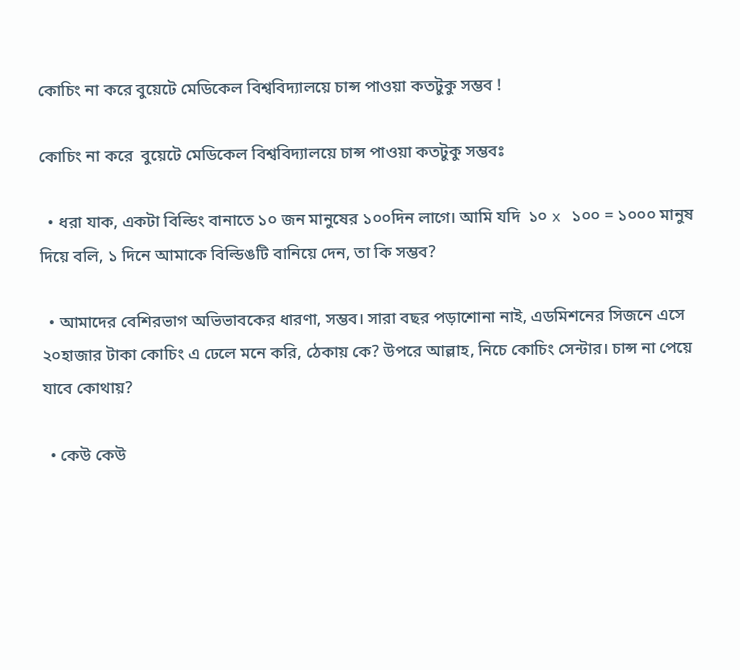কোচিং না করে বুয়েটে মেডিকেল বিশ্ববিদ্যালয়ে চান্স পাওয়া কতটুকু সম্ভব !

কোচিং না করে  বুয়েটে মেডিকেল বিশ্ববিদ্যালয়ে চান্স পাওয়া কতটুকু সম্ভবঃ

  • ধরা যাক, একটা বিল্ডিং বানাতে ১০ জন মানুষের ১০০দিন লাগে। আমি যদি  ১০ x ১০০ = ১০০০ মানুষ দিয়ে বলি, ১ দিনে আমাকে বিল্ডিঙটি বানিয়ে দেন, তা কি সম্ভব?

  • আমাদের বেশিরভাগ অভিভাবকের ধারণা, সম্ভব। সারা বছর পড়াশোনা নাই, এডমিশনের সিজনে এসে ২০হাজার টাকা কোচিং এ ঢেলে মনে করি, ঠেকায় কে? উপরে আল্লাহ, নিচে কোচিং সেন্টার। চান্স না পেয়ে যাবে কোথায়?

  • কেউ কেউ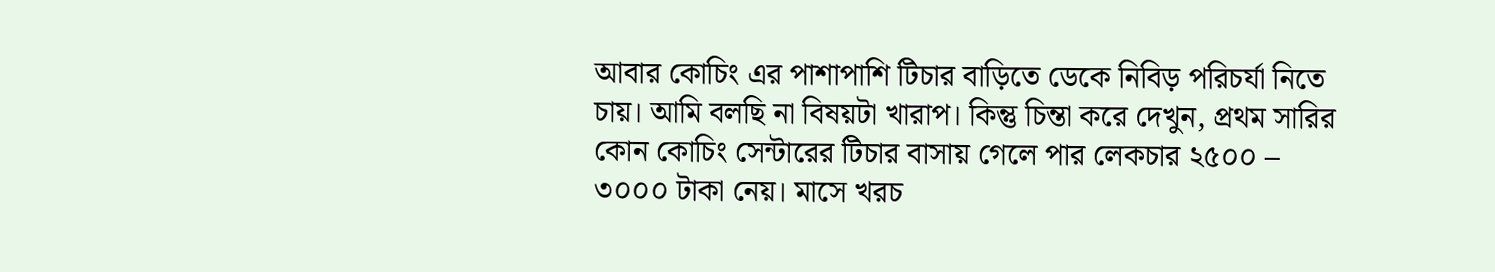আবার কোচিং এর পাশাপাশি টিচার বাড়িতে ডেকে নিবিড় পরিচর্যা নিতে চায়। আমি বলছি না বিষয়টা খারাপ। কিন্তু চিন্তা করে দেখুন, প্রথম সারির কোন কোচিং সেন্টারের টিচার বাসায় গেলে পার লেকচার ২৫০০ – ৩০০০ টাকা নেয়। মাসে খরচ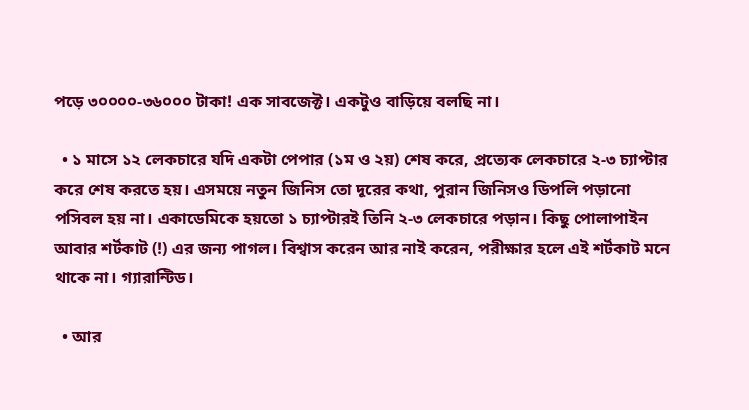পড়ে ৩০০০০-৩৬০০০ টাকা! এক সাবজেক্ট। একটুও বাড়িয়ে বলছি না।

  • ১ মাসে ১২ লেকচারে যদি একটা পেপার (১ম ও ২য়) শেষ করে, প্রত্যেক লেকচারে ২-৩ চ্যাপ্টার করে শেষ করতে হয়। এসময়ে নতুন জিনিস তো দূরের কথা, পুরান জিনিসও ডিপলি পড়ানো পসিবল হয় না। একাডেমিকে হয়তো ১ চ্যাপ্টারই তিনি ২-৩ লেকচারে পড়ান। কিছু পোলাপাইন আবার শর্টকাট (!) এর জন্য পাগল। বিশ্বাস করেন আর নাই করেন, পরীক্ষার হলে এই শর্টকাট মনে থাকে না। গ্যারান্টিড।

  • আর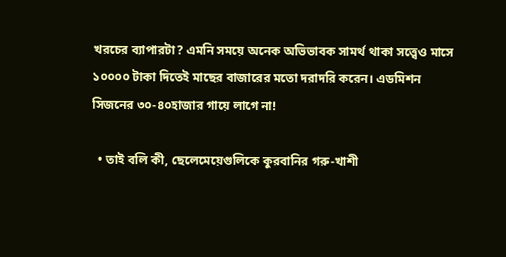খরচের ব্যাপারটা? এমনি সময়ে অনেক অভিভাবক সামর্থ থাকা সত্ত্বেও মাসে ১০০০০ টাকা দিতেই মাছের বাজারের মতো দরাদরি করেন। এডমিশন সিজনের ৩০-৪০হাজার গায়ে লাগে না!

  • তাই বলি কী, ছেলেমেয়েগুলিকে কুরবানির গরু-খাশী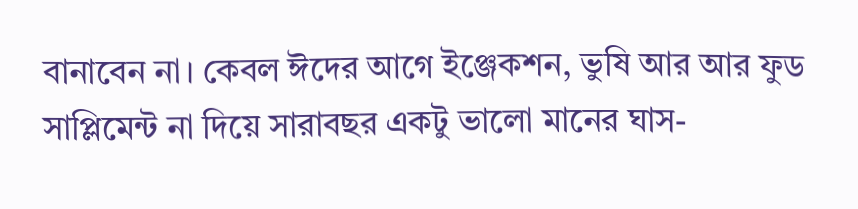বানাবেন না। কেবল ঈদের আগে ইঞ্জেকশন, ভুষি আর আর ফুড সাপ্লিমেন্ট না দিয়ে সারাবছর একটু ভালো মানের ঘাস-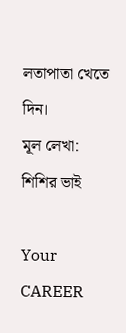লতাপাতা খেতে দিন।
মূল লেখা: শিশির ভাই

Your CAREER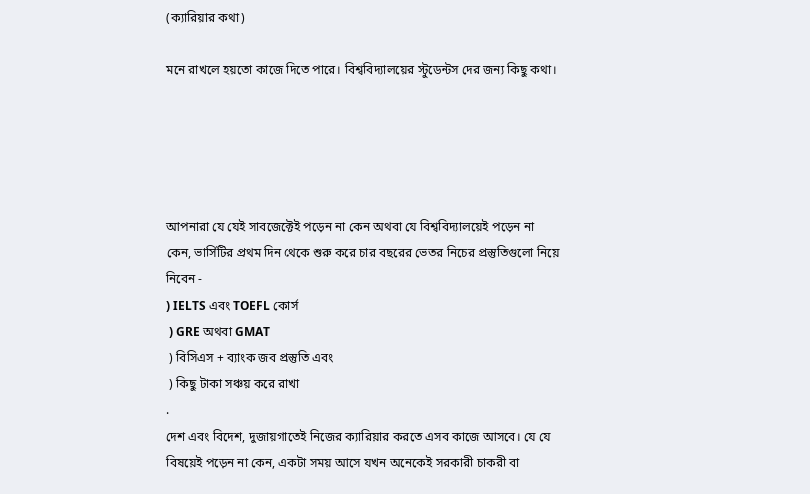(ক্যারিয়ার কথা)

মনে রাখলে হয়তো কাজে দিতে পারে। বিশ্ববিদ্যালয়ের স্টুডেন্টস দের জন্য কিছু কথা।





আপনারা যে যেই সাবজেক্টেই পড়েন না কেন অথবা যে বিশ্ববিদ্যালয়েই পড়েন না কেন, ভার্সিটির প্রথম দিন থেকে শুরু করে চার বছরের ভেতর নিচের প্রস্তুতিগুলো নিয়ে নিবেন -
) IELTS এবং TOEFL কোর্স
 ) GRE অথবা GMAT
 ) বিসিএস + ব্যাংক জব প্রস্তুতি এবং
 ) কিছু টাকা সঞ্চয় করে রাখা
.
দেশ এবং বিদেশ, দুজায়গাতেই নিজের ক্যারিয়ার করতে এসব কাজে আসবে। যে যে বিষয়েই পড়েন না কেন, একটা সময় আসে যখন অনেকেই সরকারী চাকরী বা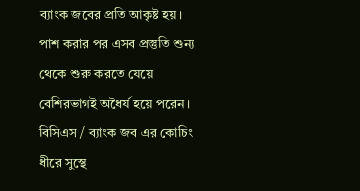ব্যাংক জবের প্রতি আকৃষ্ট হয়। পাশ করার পর এসব প্রস্তুতি শুন্য থেকে শুরু করতে যেয়ে বেশিরভাগই অধৈর্য হয়ে পরেন। বিসিএস / ব্যাংক জব এর কোচিং ধীরে সুস্থে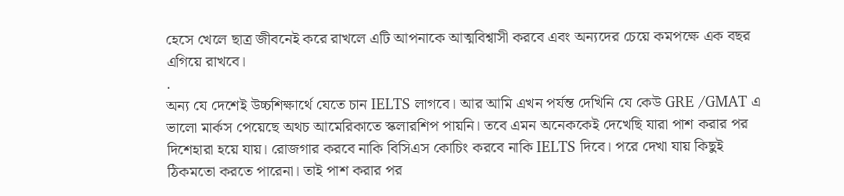হেসে খেলে ছাত্র জীবনেই করে রাখলে এটি আপনাকে আত্মবিশ্বাসী করবে এবং অন্যদের চেয়ে কমপক্ষে এক বছর এগিয়ে রাখবে।
.
অন্য যে দেশেই উচ্চশিক্ষার্থে যেতে চান IELTS লাগবে। আর আমি এখন পর্যন্ত দেখিনি যে কেউ GRE /GMAT এ ভালো মার্কস পেয়েছে অথচ আমেরিকাতে স্কলারশিপ পায়নি। তবে এমন অনেককেই দেখেছি যারা পাশ করার পর দিশেহারা হয়ে যায়। রোজগার করবে নাকি বিসিএস কোচিং করবে নাকি IELTS দিবে। পরে দেখা যায় কিছুই ঠিকমতো করতে পারেনা। তাই পাশ করার পর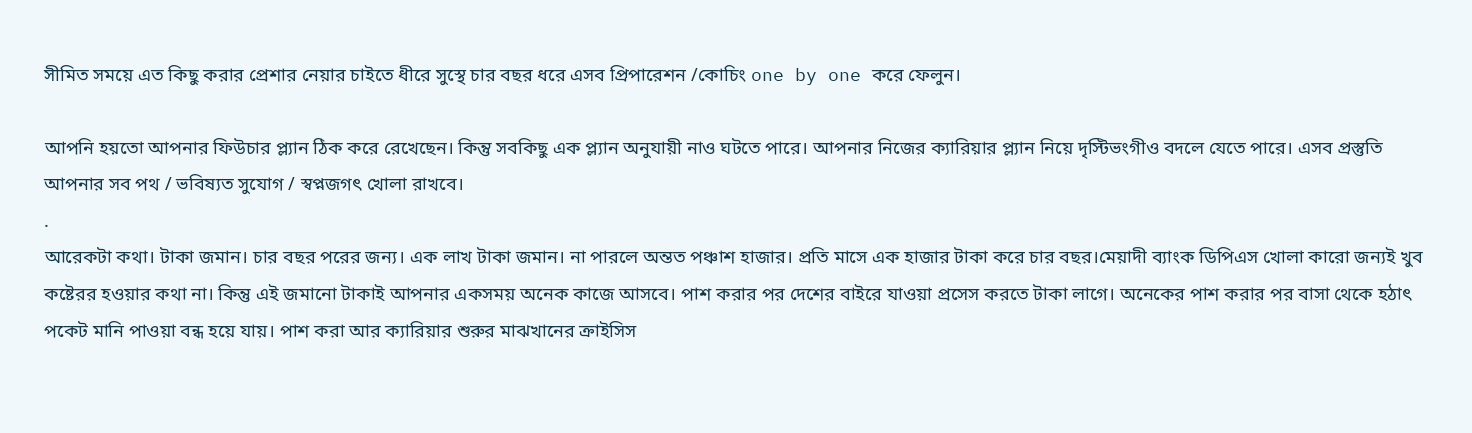সীমিত সময়ে এত কিছু করার প্রেশার নেয়ার চাইতে ধীরে সুস্থে চার বছর ধরে এসব প্রিপারেশন /কোচিং one by one করে ফেলুন।

আপনি হয়তো আপনার ফিউচার প্ল্যান ঠিক করে রেখেছেন। কিন্তু সবকিছু এক প্ল্যান অনুযায়ী নাও ঘটতে পারে। আপনার নিজের ক্যারিয়ার প্ল্যান নিয়ে দৃস্টিভংগীও বদলে যেতে পারে। এসব প্রস্তুতি আপনার সব পথ / ভবিষ্যত সুযোগ / স্বপ্নজগৎ খোলা রাখবে।
.
আরেকটা কথা। টাকা জমান। চার বছর পরের জন্য। এক লাখ টাকা জমান। না পারলে অন্তত পঞ্চাশ হাজার। প্রতি মাসে এক হাজার টাকা করে চার বছর।মেয়াদী ব্যাংক ডিপিএস খোলা কারো জন্যই খুব কষ্টেরর হওয়ার কথা না। কিন্তু এই জমানো টাকাই আপনার একসময় অনেক কাজে আসবে। পাশ করার পর দেশের বাইরে যাওয়া প্রসেস করতে টাকা লাগে। অনেকের পাশ করার পর বাসা থেকে হঠাৎ পকেট মানি পাওয়া বন্ধ হয়ে যায়। পাশ করা আর ক্যারিয়ার শুরুর মাঝখানের ক্রাইসিস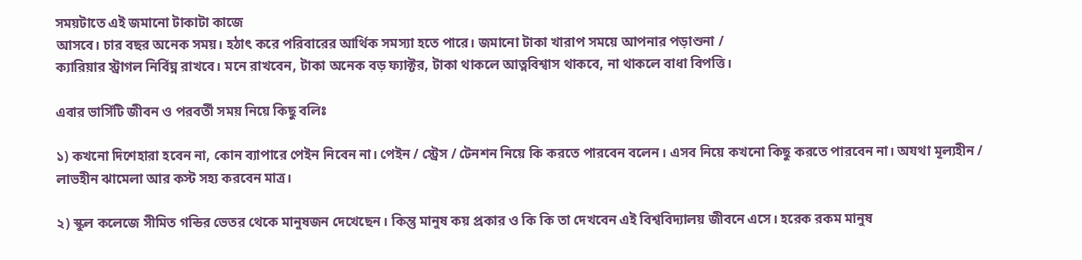সময়টাতে এই জমানো টাকাটা কাজে
আসবে। চার বছর অনেক সময়। হঠাৎ করে পরিবারের আর্থিক সমস্যা হতে পারে। জমানো টাকা খারাপ সময়ে আপনার পড়াশুনা /
ক্যারিয়ার স্ট্রাগল নির্বিঘ্ন রাখবে। মনে রাখবেন, টাকা অনেক বড় ফ্যাক্টর, টাকা থাকলে আত্নবিশ্বাস থাকবে, না থাকলে বাধা বিপত্তি।

এবার ভার্সিটি জীবন ও পরবর্তী সময় নিয়ে কিছু বলিঃ

১) কখনো দিশেহারা হবেন না, কোন ব্যাপারে পেইন নিবেন না। পেইন / স্ট্রেস / টেনশন নিয়ে কি করতে পারবেন বলেন। এসব নিয়ে কখনো কিছু করতে পারবেন না। অযথা মূল্যহীন / লাভহীন ঝামেলা আর কস্ট সহ্য করবেন মাত্র।

২) স্কুল কলেজে সীমিত গন্ডির ভেতর থেকে মানুষজন দেখেছেন। কিন্তু মানুষ কয় প্রকার ও কি কি তা দেখবেন এই বিশ্ববিদ্যালয় জীবনে এসে। হরেক রকম মানুষ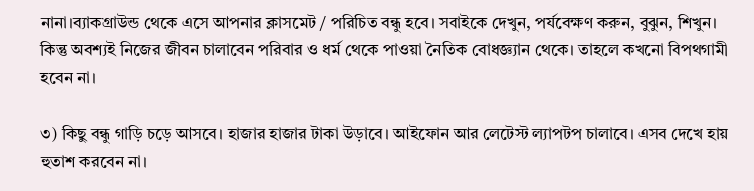নানা।ব্যাকগ্রাউন্ড থেকে এসে আপনার ক্লাসমেট / পরিচিত বন্ধু হবে। সবাইকে দেখুন, পর্যবেক্ষণ করুন, বুঝুন, শিখুন। কিন্তু অবশ্যই নিজের জীবন চালাবেন পরিবার ও ধর্ম থেকে পাওয়া নৈতিক বোধজ্ঞ্যান থেকে। তাহলে কখনো বিপথগামী হবেন না।

৩) কিছু বন্ধু গাড়ি চড়ে আসবে। হাজার হাজার টাকা উড়াবে। আইফোন আর লেটেস্ট ল্যাপটপ চালাবে। এসব দেখে হায় হুতাশ করবেন না।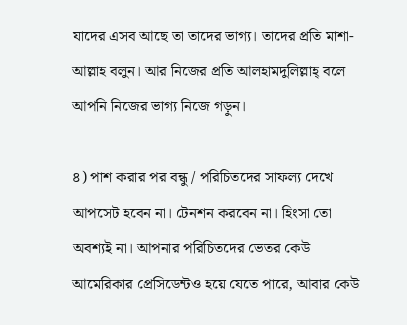যাদের এসব আছে তা তাদের ভাগ্য। তাদের প্রতি মাশা- আল্লাহ বলুন। আর নিজের প্রতি আলহামদুলিল্লাহ্‌ বলে আপনি নিজের ভাগ্য নিজে গড়ুন।

৪) পাশ করার পর বন্ধু / পরিচিতদের সাফল্য দেখে আপসেট হবেন না। টেনশন করবেন না। হিংসা তো অবশ্যই না। আপনার পরিচিতদের ভেতর কেউ আমেরিকার প্রেসিডেন্টও হয়ে যেতে পারে, আবার কেউ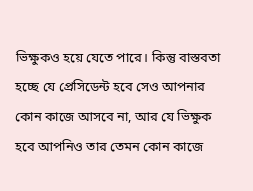ভিক্ষুকও হয়ে যেতে পারে। কিন্তু বাস্তবতা
হচ্ছে যে প্রেসিডেন্ট হবে সেও আপনার কোন কাজে আসবে না, আর যে ভিক্ষুক হবে আপনিও তার তেমন কোন কাজে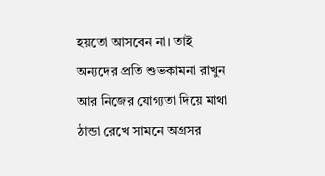হয়তো আসবেন না। তাই অন্যদের প্রতি শুভকামনা রাখুন আর নিজের যোগ্যতা দিয়ে মাথা ঠান্ডা রেখে সামনে অগ্রসর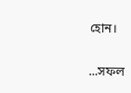হোন।

...সফল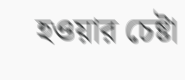হওয়ার চেষ্টা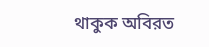থাকুক অবিরত